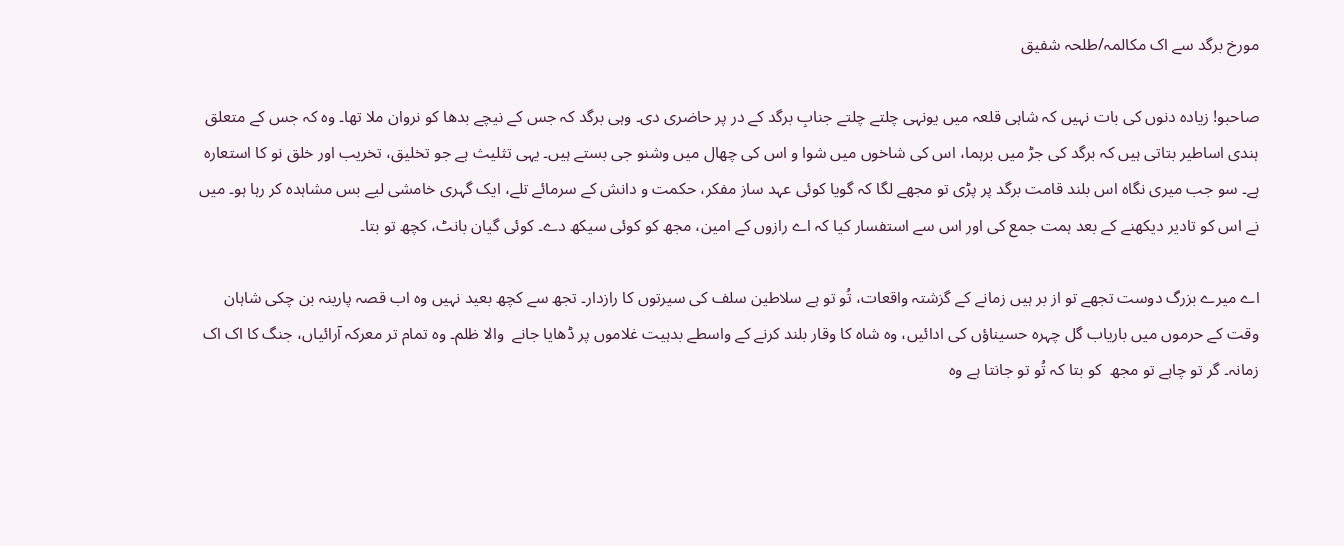مورخ برگد سے اک مکالمہ/طلحہ شفیق

صاحبو! زیادہ دنوں کی بات نہیں کہ شاہی قلعہ میں یونہی چلتے چلتے جنابِ برگد کے در پر حاضری دی۔ وہی برگد کہ جس کے نیچے بدھا کو نروان ملا تھا۔ وہ کہ جس کے متعلق ہندی اساطیر بتاتی ہیں کہ برگد کی جڑ میں برہما، اس کی شاخوں میں شوا و اس کی چھال میں وشنو جی بستے ہیں۔ یہی تثلیث ہے جو تخلیق، تخریب اور خلق نو کا استعارہ ہے۔ سو جب میری نگاہ اس بلند قامت برگد پر پڑی تو مجھے لگا کہ گویا کوئی عہد ساز مفکر، حکمت و دانش کے سرمائے تلے، ایک گہری خامشی لیے بس مشاہدہ کر رہا ہو۔ میں نے اس کو تادیر دیکھنے کے بعد ہمت جمع کی اور اس سے استفسار کیا کہ اے رازوں کے امین، مجھ کو کوئی سیکھ دے۔ کوئی گیان بانٹ، کچھ تو بتا۔

اے میرے بزرگ دوست تجھے تو از بر ہیں زمانے کے گزشتہ واقعات، تُو تو ہے سلاطین سلف کی سیرتوں کا رازدار۔ تجھ سے کچھ بعید نہیں وہ اب قصہ پارینہ بن چکی شاہان وقت کے حرموں میں باریاب گل چہرہ حسیناؤں کی ادائیں، وہ شاہ کا وقار بلند کرنے کے واسطے بدہیت غلاموں پر ڈھایا جانے  والا ظلم۔ وہ تمام تر معرکہ آرائیاں، جنگ کا اک اک زمانہ۔ گر تو چاہے تو مجھ  کو بتا کہ تُو تو جانتا ہے وہ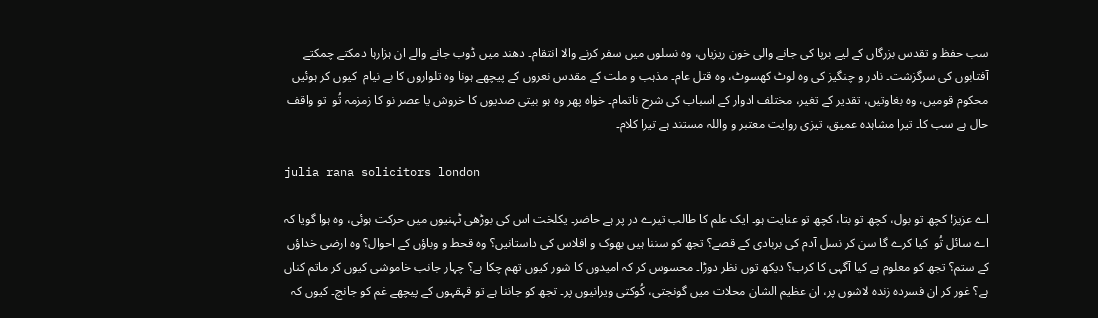سب حفظ و تقدس بزرگاں کے لیے برپا کی جانے والی خون ریزیاں، وہ نسلوں میں سفر کرنے والا انتقام۔ دھند میں ڈوب جانے والے ان ہزارہا دمکتے چمکتے آفتابوں کی سرگزشت۔ نادر و چنگیز کی وہ لوٹ کھسوٹ، وہ قتل عام۔ مذہب و ملت کے مقدس نعروں کے پیچھے ہونا وہ تلواروں کا بے نیام  کیوں کر ہوئیں محکوم قومیں، وہ بغاوتیں، تقدیر کے تغیر، مختلف ادوار کے اسباب کی شرح ناتمام۔ خواہ پھر وہ ہو بیتی صدیوں کا خروش یا عصر نو کا زمزمہ تُو  تو واقف حال ہے سب کا۔ تیرا مشاہدہ عمیق، تیزی روایت معتبر و واللہ مستند ہے تیرا کلام۔

julia rana solicitors london

اے عزیز! کچھ تو بول، کچھ تو بتا، کچھ تو عنایت ہو۔ ایک علم کا طالب تیرے در پر ہے حاضر۔ یکلخت اس کی بوڑھی ٹہنیوں میں حرکت ہوئی، وہ ہوا گویا کہ اے سائل تُو  کیا کرے گا سن کر نسل آدم کی بربادی کے قصے؟ تجھ کو سننا ہیں بھوک و افلاس کی داستانیں؟ وہ قحط و وباؤں کے احوال؟ وہ ارضی خداؤں کے ستم؟ تجھ کو معلوم ہے کیا آگہی کا کرب؟ دیکھ توں نظر دوڑا۔ محسوس کر کہ امیدوں کا شور کیوں تھم چکا ہے؟ چہار جانب خاموشی کیوں کر ماتم کناں ہے؟ غور کر ان فسردہ زندہ لاشوں پر، ان عظیم الشان محلات میں گونجتی، کُوکتی ویرانیوں پر۔ تجھ کو جاننا ہے تو قہقہوں کے پیچھے غم کو جانچ۔ کیوں کہ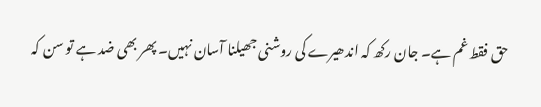حق فقط غم ہے۔ جان رکھ کہ اندھیرے کی روشنی جھیلنا آسان نہیں۔ پھر بھی ضد ہے تو سن کہ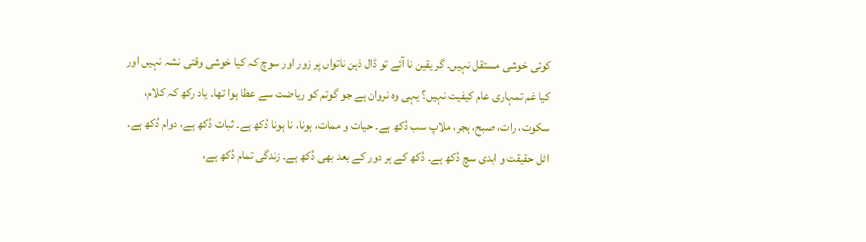کوئی خوشی مستقل نہیں۔ گر یقین نا آئے تو ڈال ذہن ناتواں پر زور اور سوچ کہ کیا خوشی وقتی نشہ نہیں اور کیا غم تمہاری عام کیفیت نہیں؟ یہی وہ نروان ہے جو گوتم کو ریاضت سے عطا ہوا تھا۔ یاد رکھ کہ کلام، سکوت، رات، صبح، ہجر، ملاپ سب دُکھ ہے۔ حیات و ممات، ہونا، نا ہونا دُکھ ہے۔ ثبات دُکھ ہے، دوام دُکھ ہے۔ اٹل حقیقت و ابدی سچ دُکھ ہے۔ دُکھ کے ہر دور کے بعد بھی دُکھ ہے۔ زندگی تمام دُکھ ہے،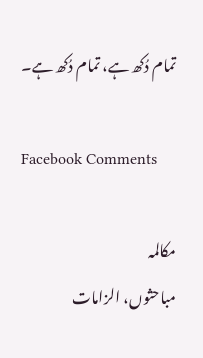تمام دُکھ ہے، تمام دُکھ ہے۔

Facebook Comments

مکالمہ
مباحثوں، الزامات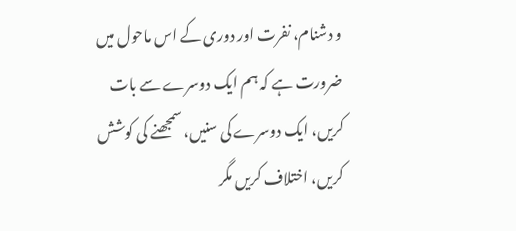و دشنام، نفرت اور دوری کے اس ماحول میں ضرورت ہے کہ ہم ایک دوسرے سے بات کریں، ایک دوسرے کی سنیں، سمجھنے کی کوشش کریں، اختلاف کریں مگر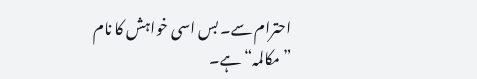احترام سے۔ بس اسی خواہش کا نام ”مکالمہ“ ہے۔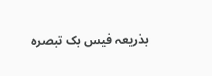بذریعہ فیس بک تبصرہ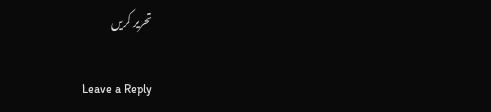تحریر کریں

Leave a Reply